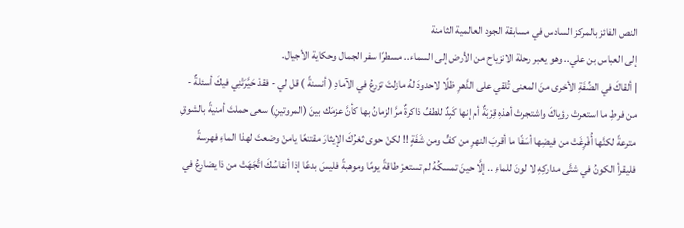النص الفائز بالمركز السادس في مسابقة الجود العالمية الثامنة
إلى العباس بن علي.. وهو يعبر رحلة الانزياح من الأرض إلى السماء.. مسطرًا سفر الجمال وحكاية الأجيال.
| ألقاكَ في الضِّفَةِ الأخرى منَ المعنى تُلقي على الدَّهرِ ظلًا لاحدودَ لهُ مازلتَ تزرعُ في الآمادِ ( أنسنةً ) قل لي - فقدْ حَيَّرَتْنِي فيكَ أسئلةٌ - من فرطِ ما استعرتْ رؤياكَ واشتجرتْ أهذهِ قِرْبَةٌ أم إنها كَبِدٌ للطفِّ ذاكرةٌ مرَّ الزمانُ بها كأنَّ عزمَك بينَ (المروتينِ) سعى حملتَ أمنيةً بالشوقِ مترعةً لكنَّها أُفْرِغَتْ من فيضِها أسَفًا ما أقربَ النهرِ من كفٍّ ومن شَفَةٍ !! لكنْ حوى ثغرُكَ الإيثارَ مقتنعًا يامنْ وضعتَ لهذا الماءِ فهرسةً فليقرأ الكونُ في شتَّى مداركِهِ لا لونَ للماءِ .. إلَّا حينَ تمسكُهُ لم تستعرْ طاقةً يومًا وموهبةً فليسَ بدعًا إذا أنفاسُكَ اتَّجَهَتْ من ذا يضارعُ في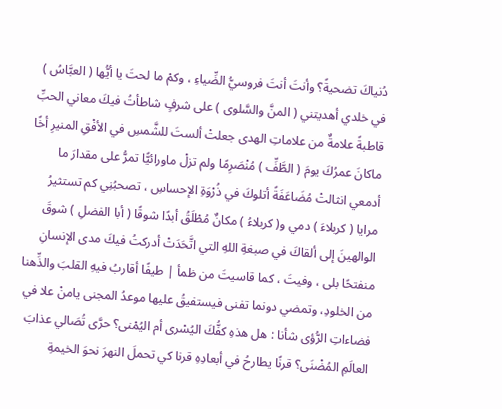دُنياكَ تضحيةً؟ وأنتَ أنتَ فروسيُّ الضِّياءِ ، وكمْ ما لحتَ يا أيُّها ( العبَّاسُ ) في خلدي أهديتني ( المنَّ والسَّلوى ) على شرفٍ شاطأتُ فيكَ معاني الحبِّ قاطبةً علامةٌ من علاماتِ الهدى جعلتْ ألستَ للشَّمسِ في الأفْقِ المنيرِ أخًا ماكانَ عمرُكَ يومَ ( الطَّفِّ ) مُنْصَرِمًا ولم تزلْ ماورائيًّا تمرُّ على مقدارَ ما أدمعي انثالتْ مُضَاعَفَةً أتلوكَ في ذُرْوَةِ الإحساسِ ، تصحبُنِي كم تستثيرُ مرايا ( كربلاءَ ) دمي و( كربلاءُ ) مكانٌ مُطْلَقُ أبدًا شوقًا ( أبا الفضلِ ) شوقَ الوالهينَ إلى ألقاكَ في صبغةِ اللهِ التي اتَّحَدَتْ أدركتُ فيكَ مدى الإنسانِ منفتحًا بلى ، وفيتَ ، كما قاسيتَ من ظمأ | طيفًا أقاربُ فيهِ القلبَ والذِّهنا من الخلودِ، وتمضي دونما تفنى فيستفيقُ عليها موعدُ المجنى يامنْ علا في فضاءاتِ الرُّؤى شأنا : هل هذهِ كفُّكَ اليُسْرى أم اليُمْنى؟ حرَّى تُصَالي عذابَ العالَمِ المُضْنَى؟ قرنًا يطارحُ في أبعادِهِ قرنا كي تحملَ النهرَ نحوَ الخيمةِ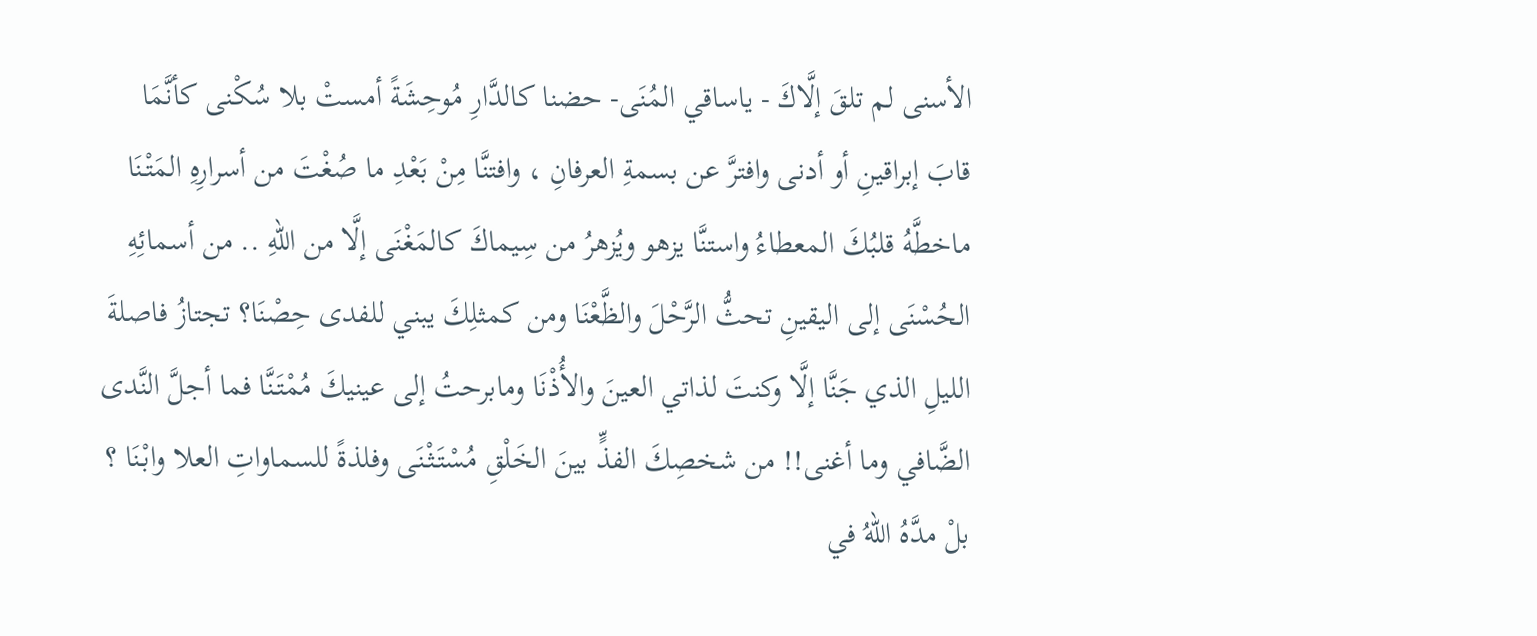الأسنى لم تلقَ إلَّاكَ - ياساقي المُنَى- حضنا كالدَّارِ مُوحِشَةً أمستْ بلا سُكْنى كأنَّمَا قابَ إبراقينِ أو أدنى وافترَّ عن بسمةِ العرفانِ ، وافتنَّا مِنْ بَعْدِ ما صُغْتَ من أسرارِهِ المَتْنَا ماخطَّهُ قلبُكَ المعطاءُ واستنَّا يزهو ويُزهرُ من سِيماكَ كالمَغْنَى إلَّا من اللهِ .. من أسمائِهِ الحُسْنَى إلى اليقينِ تحثُّ الرَّحْلَ والظَّعْنَا ومن كمثلِكَ يبني للفدى حِصْنَا؟ تجتازُ فاصلةَ الليلِ الذي جَنَّا إلَّا وكنتَ لذاتي العينَ والأُذْنَا ومابرحتُ إلى عينيكَ مُمْتَنَّا فما أجلَّ النَّدى الضَّافي وما أغنى!! من شخصِكَ الفذٍّ بينَ الخَلْقِ مُسْتَثْنَى وفلذةً للسماواتِ العلا وابْنَا ؟ بلْ مدَّهُ اللهُ في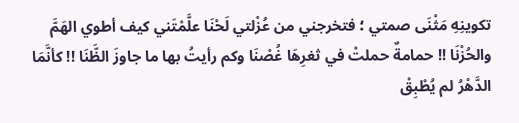تكوينِهِ مَثْنَى صمتي ؛ فتخرجني من عُزْلتي لَحْنَا علَّمْتَني كيف أطوي الهَمَّ والحُزْنَا !! حمامةٌ حملتْ في ثغرِهَا غُصْنَا وكم رأيتُ بها ما جاوزَ الظَّنَا !! كأنَّمَا الدَّهْرُ لم يُطْبِقْ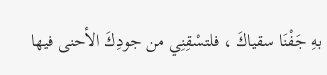بهِ جَفْنَا سقياكَ ، فلتسْقِنِي من جودِكَ الأحنى فيها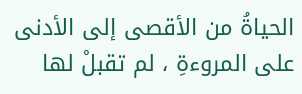الحياةُ من الأقصى إلى الأدنى على المروءةِ ، لم تقبلْ لها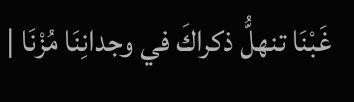غَبْنَا تنهلُّ ذكراكَ في وجدانِنَا مُزْنَا |